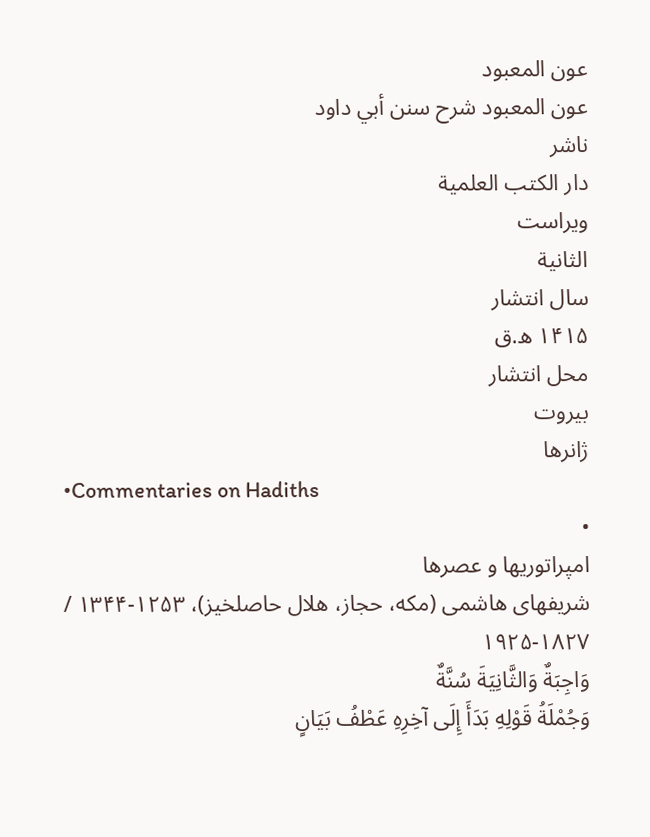عون المعبود
عون المعبود شرح سنن أبي داود
ناشر
دار الكتب العلمية
ویراست
الثانية
سال انتشار
۱۴۱۵ ه.ق
محل انتشار
بيروت
ژانرها
•Commentaries on Hadiths
•
امپراتوریها و عصرها
شریفهای هاشمی (مکه، حجاز، هلال حاصلخیز)، ۱۲۵۳-۱۳۴۴ / ۱۸۲۷-۱۹۲۵
وَاجِبَةٌ وَالثَّانِيَةَ سُنَّةٌ
وَجُمْلَةُ قَوْلِهِ بَدَأَ إِلَى آخِرِهِ عَطْفُ بَيَانٍ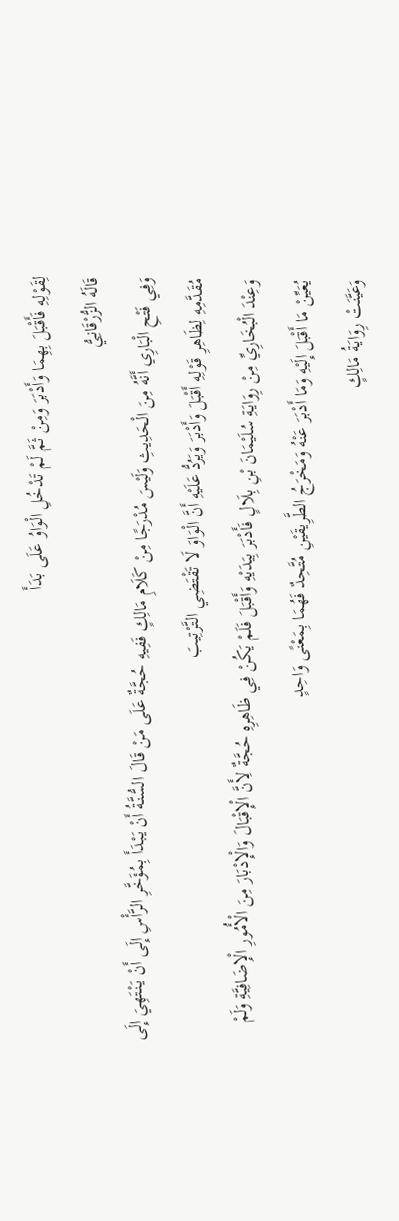لِقَوْلِهِ فَأَقْبَلَ بِهِمَا وَأَدْبَرَ وَمِنْ ثَمَّ لَمْ تَدْخُلِ الْوَاوُ عَلَى بَدَأَ
قَالَهُ الزُّرْقَانِيُّ
وَفِي فَتْحِ الْبَارِي أَنَّهُ مِنَ الْحَدِيثِ وَلَيْسَ مُدْرَجًا مِنْ كَلَامِ مَالِكٍ فَفِيهِ حُجَّةٌ عَلَى مَنْ قَالَ السُّنَّةُ أَنْ يَبْدَأَ بِمُؤَخَّرِ الرَّأْسِ إِلَى أَنْ يَنْتَهِيَ إِلَى مُقَدَّمِهِ لِظَاهِرِ قَوْلِهِ أَقْبَلَ وَأَدْبَرَ وَيَرُدُّ عَلَيْهِ أَنَّ الْوَاوَ لَا تَقْتَضِي التَّرْتِيبَ
وَعِنْدَ الْبُخَارِيِّ مِنْ رِوَايَةِ سُلَيْمَانَ بْنِ بِلَالٍ فَأَدْبَرَ بِيَدَيْهِ وَأَقْبَلَ فَلَمْ يَكُنْ فِي ظَاهِرِهِ حُجَّةٌ لِأَنَّ الْإِقْبَالَ وَالْإِدْبَارَ مِنَ الْأُمُورِ الْإِضَافِيَّةِ وَلَمْ يُعَيِّنْ مَا أَقْبَلَ إِلَيْهِ وَمَا أَدْبَرَ عَنْهُ وَمَخْرَجُ الطَّرِيقَيْنِ مُتَّحِدٌ فَهُمَا بِمَعْنًى وَاحِدٍ
وَعَيَّنَتْ رِوَايَةُ مَالِكٍ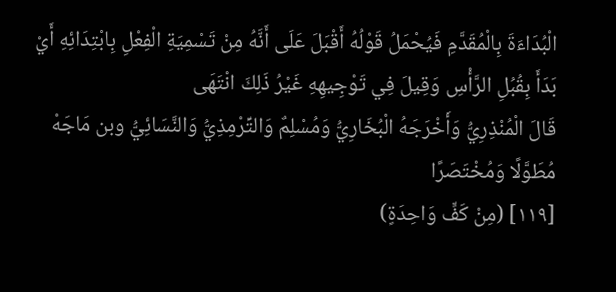الْبُدَاءَةَ بِالْمُقَدَّمِ فَيُحْمَلُ قَوْلُهُ أَقْبَلَ عَلَى أَنَّهُ مِنْ تَسْمِيَةِ الْفِعْلِ بِابْتِدَائِهِ أَيْ بَدَأَ بِقُبُلِ الرَّأْسِ وَقِيلَ فِي تَوْجِيهِهِ غَيْرُ ذَلِكَ انْتَهَى
قَالَ الْمُنْذِرِيُّ وَأَخْرَجَهُ الْبُخَارِيُّ وَمُسْلِمٌ وَالتِّرْمِذِيُّ وَالنَّسَائِيُّ وبن مَاجَهْ مُطَوَّلًا وَمُخْتَصَرًا
[١١٩] (مِنْ كَفٍّ وَاحِدَةٍ)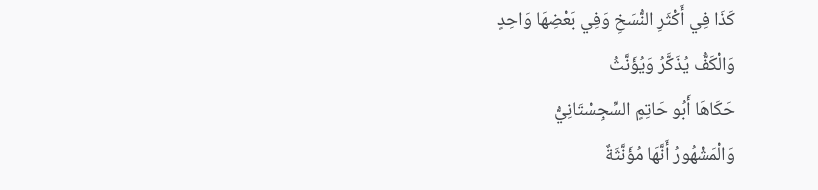كَذَا فِي أَكْثَرِ النُّسَخِ وَفِي بَعْضِهَا وَاحِدٍ
وَالْكَفُّ يُذَكَّرُ وَيُؤَنَّثُ
حَكَاهَا أَبُو حَاتِمٍ السِّجِسْتَانِيُّ
وَالْمَشْهُورُ أَنَّهَا مُؤَنَّثَةٌ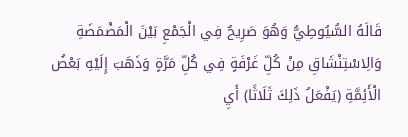قَالَهُ السُّيُوطِيُّ وَهُوَ صَرِيحٌ فِي الْجَمْعِ بَيْنَ الْمَضْمَضَةِ وَالِاسْتِنْشَاقِ مِنْ كُلِّ غَرْفَةٍ فِي كُلِّ مَرَّةٍ وَذَهَبَ إِلَيْهِ بَعْضُ الْأَئِمَّةِ (يَفْعَلُ ذَلِكَ ثَلَاثًا) أَيِ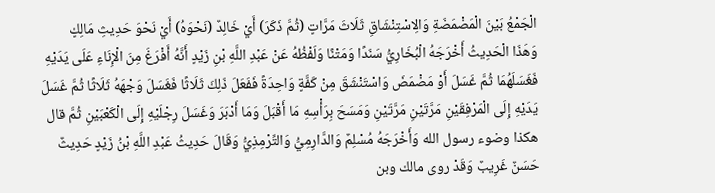الْجَمْعُ بَيْنَ الْمَضْمَضَةِ وَالِاسْتِنْشَاقِ ثَلَاثَ مَرَّاتٍ (ثُمَّ ذَكَرَ) أَيْ خَالِدٌ (نَحْوَهُ) أَيْ نَحْوَ حَدِيثِ مَالِكٍ
وَهَذَا الْحَدِيثُ أَخْرَجَهُ الْبُخَارِيُّ سَنَدًا وَمَتْنًا وَلَفْظُهُ عَنْ عَبْدِ اللَّهِ بْنِ زَيْدٍ أَنَّهُ أَفْرَغَ مِنَ الْإِنَاءِ عَلَى يَدَيْهِ فَغَسَلَهُمَا ثُمَّ غَسَلَ أَوْ مَضْمَضَ وَاسْتَنْشَقَ مِنْ كَفَّةٍ وَاحِدَةً فَفَعَلَ ذَلِكَ ثَلَاثًا فَغَسَلَ وَجْهَهُ ثَلَاثًا ثُمَّ غَسَلَ يَدَيْهِ إِلَى الْمَرْفِقَيْنِ مَرَّتَيْنِ مَرَّتَيْنِ وَمَسَحَ بِرَأْسِهِ مَا أَقْبَلَ وَمَا أَدْبَرَ وَغَسَلَ رِجْلَيْهِ إِلَى الْكَعْبَيْنِ ثُمَّ قال هكذا وضوء رسول الله وَأَخْرَجَهُ مُسْلِمٌ وَالدَّارِمِيُّ وَالتِّرْمِذِيُّ وَقَالَ حَدِيثُ عَبْدِ اللَّهِ بْنُ زَيْدٍ حَدِيثٌ حَسَنٌ غَرِيبٌ وَقَدْ روى مالك وبن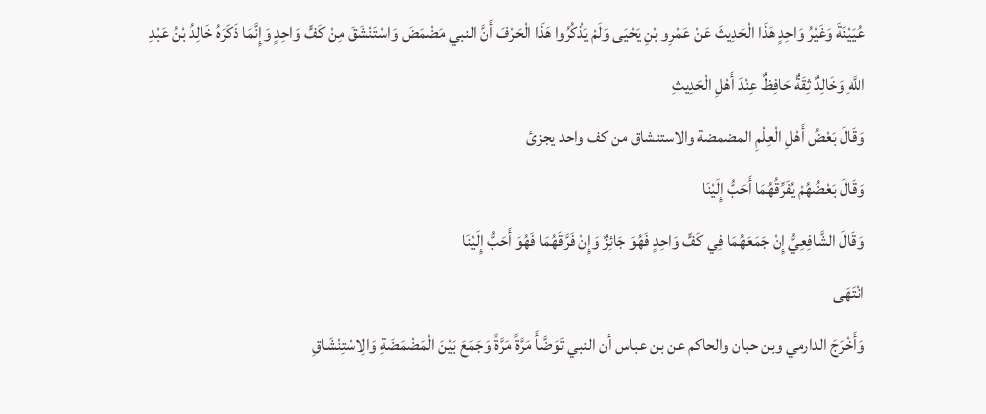عُيَيْنَةَ وَغَيْرُ وَاحِدٍ هَذَا الْحَدِيثَ عَنْ عَمْرِو بْنِ يَحْيَى وَلَمْ يَذْكُرُوا هَذَا الْحَرْفَ أَنَّ النبي مَضْمَضَ وَاسْتَنْشَقَ مِنْ كَفٍّ وَاحِدٍ وَإِنَّمَا ذَكَرَهُ خَالِدُ بْنُ عَبْدِ اللَّهِ وَخَالِدٌ ثِقَةٌ حَافِظٌ عِنْدَ أَهْلِ الْحَدِيثِ
وَقَالَ بَعْضُ أَهْلِ الْعِلْمِ المضمضة والاستنشاق من كف واحد يجزئ
وَقَالَ بَعْضُهُمْ يُفَرِّقُهُمَا أَحَبُّ إِلَيْنَا
وَقَالَ الشَّافِعِيُّ إِنْ جَمَعَهُمَا فِي كَفٍّ وَاحِدٍ فَهُوَ جَائِزٌ وَإِنْ فَرَّقَهُمَا فَهُوَ أَحَبُّ إِلَيْنَا
انْتَهَى
وَأَخْرَجَ الدارمي وبن حبان والحاكم عن بن عباس أن النبي تَوَضَّأَ مَرَّةً مَرَّةً وَجَمَعَ بَيْنَ الْمَضْمَضَةِ وَالِاسْتِنْشَاقِ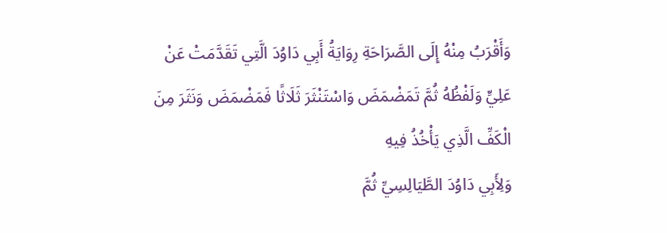وَأَقْرَبُ مِنْهُ إِلَى الصَّرَاحَةِ رِوَايَةُ أَبِي دَاوُدَ الَّتِي تَقَدَّمَتْ عَنْ عَلِيٍّ وَلَفْظُهُ ثُمَّ تَمَضْمَضَ وَاسْتَنْثَرَ ثَلَاثًا فَمَضْمَضَ وَنَثَرَ مِنَ الْكَفِّ الَّذِي يَأْخُذُ فِيهِ
وَلِأَبِي دَاوُدَ الطَّيَالِسِيِّ ثُمَّ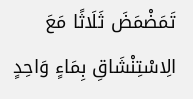تَمَضْمَضَ ثَلَاثًا مَعَ الِاسْتِنْشَاقِ بِمَاءٍ وَاحِدٍ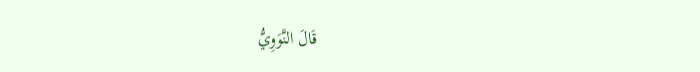قَالَ النَّوَوِيُّ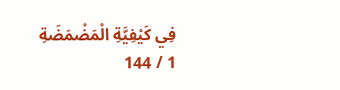فِي كَيْفِيَّةِ الْمَضْمَضَةِ
1 / 144